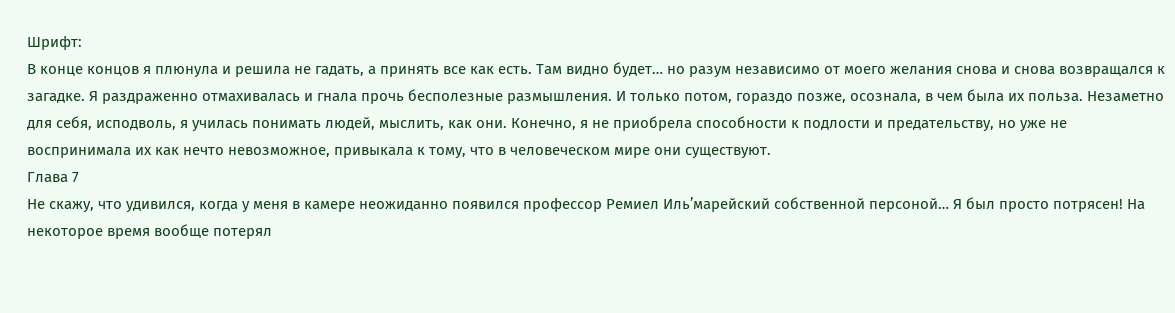Шрифт:
В конце концов я плюнула и решила не гадать, а принять все как есть. Там видно будет… но разум независимо от моего желания снова и снова возвращался к загадке. Я раздраженно отмахивалась и гнала прочь бесполезные размышления. И только потом, гораздо позже, осознала, в чем была их польза. Незаметно для себя, исподволь, я училась понимать людей, мыслить, как они. Конечно, я не приобрела способности к подлости и предательству, но уже не воспринимала их как нечто невозможное, привыкала к тому, что в человеческом мире они существуют.
Глава 7
Не скажу, что удивился, когда у меня в камере неожиданно появился профессор Ремиел Иль’марейский собственной персоной… Я был просто потрясен! На некоторое время вообще потерял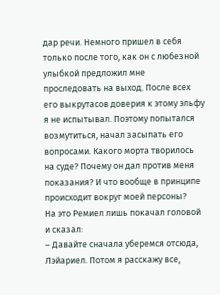дар речи. Немного пришел в себя только после того, как он с любезной улыбкой предложил мне проследовать на выход. После всех его выкрутасов доверия к этому эльфу я не испытывал. Поэтому попытался возмутиться, начал засыпать его вопросами. Какого морта творилось на суде? Почему он дал против меня показания? И что вообще в принципе происходит вокруг моей персоны?
На это Ремиел лишь покачал головой и сказал:
– Давайте сначала уберемся отсюда, Лэйариел. Потом я расскажу все,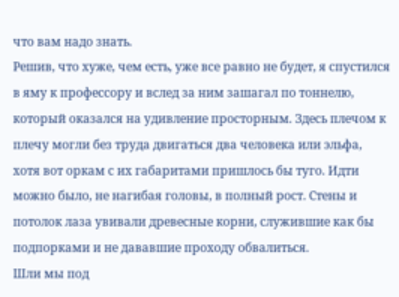что вам надо знать.
Решив, что хуже, чем есть, уже все равно не будет, я спустился в яму к профессору и вслед за ним зашагал по тоннелю, который оказался на удивление просторным. Здесь плечом к плечу могли без труда двигаться два человека или эльфа, хотя вот оркам с их габаритами пришлось бы туго. Идти можно было, не нагибая головы, в полный рост. Стены и потолок лаза увивали древесные корни, служившие как бы подпорками и не дававшие проходу обвалиться.
Шли мы под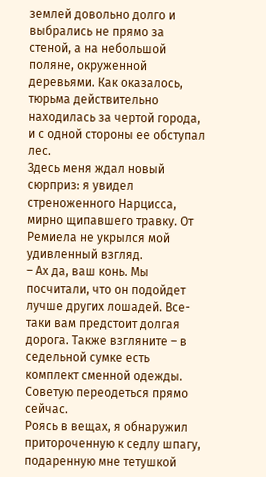землей довольно долго и выбрались не прямо за стеной, а на небольшой поляне, окруженной деревьями. Как оказалось, тюрьма действительно находилась за чертой города, и с одной стороны ее обступал лес.
Здесь меня ждал новый сюрприз: я увидел стреноженного Нарцисса, мирно щипавшего травку. От Ремиела не укрылся мой удивленный взгляд.
– Ах да, ваш конь. Мы посчитали, что он подойдет лучше других лошадей. Все-таки вам предстоит долгая дорога. Также взгляните – в седельной сумке есть комплект сменной одежды. Советую переодеться прямо сейчас.
Роясь в вещах, я обнаружил притороченную к седлу шпагу, подаренную мне тетушкой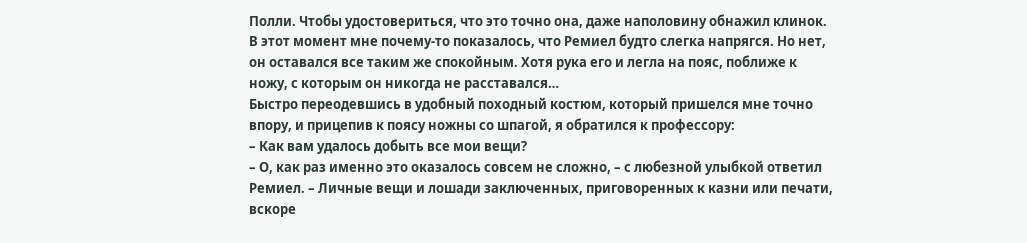Полли. Чтобы удостовериться, что это точно она, даже наполовину обнажил клинок. В этот момент мне почему-то показалось, что Ремиел будто слегка напрягся. Но нет, он оставался все таким же спокойным. Хотя рука его и легла на пояс, поближе к ножу, с которым он никогда не расставался…
Быстро переодевшись в удобный походный костюм, который пришелся мне точно впору, и прицепив к поясу ножны со шпагой, я обратился к профессору:
– Как вам удалось добыть все мои вещи?
– О, как раз именно это оказалось совсем не сложно, – с любезной улыбкой ответил Ремиел. – Личные вещи и лошади заключенных, приговоренных к казни или печати, вскоре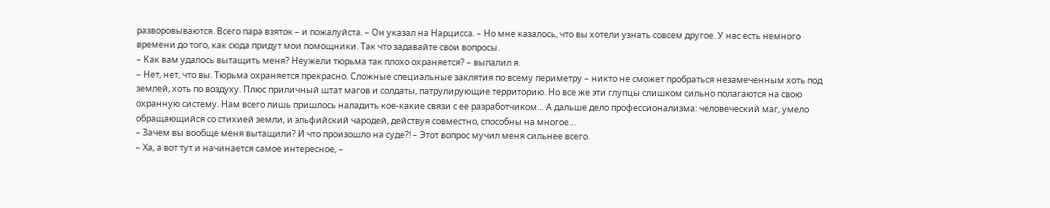разворовываются. Всего пара взяток – и пожалуйста. – Он указал на Нарцисса. – Но мне казалось, что вы хотели узнать совсем другое. У нас есть немного времени до того, как сюда придут мои помощники. Так что задавайте свои вопросы.
– Как вам удалось вытащить меня? Неужели тюрьма так плохо охраняется? – выпалил я.
– Нет, нет, что вы. Тюрьма охраняется прекрасно. Сложные специальные заклятия по всему периметру – никто не сможет пробраться незамеченным хоть под землей, хоть по воздуху. Плюс приличный штат магов и солдаты, патрулирующие территорию. Но все же эти глупцы слишком сильно полагаются на свою охранную систему. Нам всего лишь пришлось наладить кое-какие связи с ее разработчиком… А дальше дело профессионализма: человеческий маг, умело обращающийся со стихией земли, и эльфийский чародей, действуя совместно, способны на многое…
– Зачем вы вообще меня вытащили? И что произошло на суде?! – Этот вопрос мучил меня сильнее всего.
– Ха, а вот тут и начинается самое интересное, –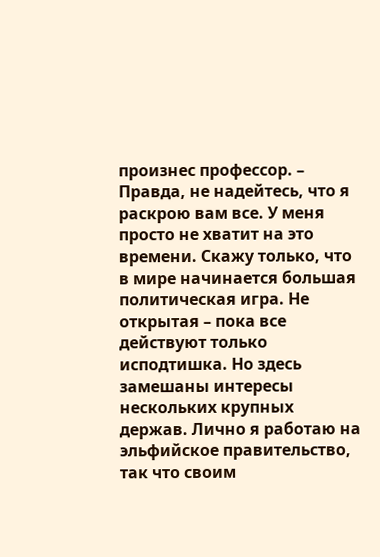произнес профессор. – Правда, не надейтесь, что я раскрою вам все. У меня просто не хватит на это времени. Скажу только, что в мире начинается большая политическая игра. Не открытая – пока все действуют только исподтишка. Но здесь замешаны интересы нескольких крупных держав. Лично я работаю на эльфийское правительство, так что своим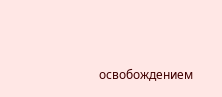освобождением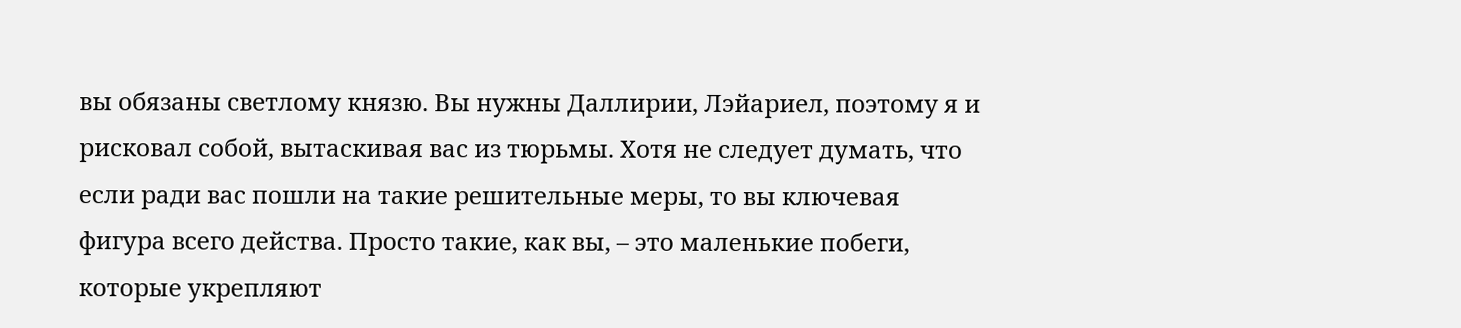вы обязаны светлому князю. Вы нужны Даллирии, Лэйариел, поэтому я и рисковал собой, вытаскивая вас из тюрьмы. Хотя не следует думать, что если ради вас пошли на такие решительные меры, то вы ключевая фигура всего действа. Просто такие, как вы, – это маленькие побеги, которые укрепляют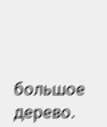большое дерево.